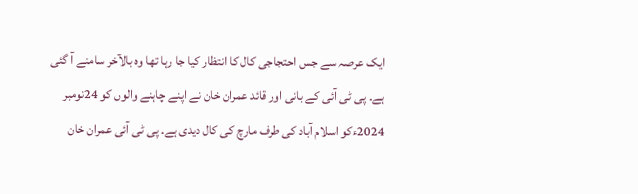ایک عرصہ سے جس احتجاجی کال کا انتظار کیا جا رہا تھا وہ بالآخر سامنے آ گئی ہے۔ پی ٹی آئی کے بانی اور قائد عمران خان نے اپنے چاہنے والوں کو 24نومبر 2024ءکو اسلام آباد کی طرف مارچ کی کال دیدی ہے۔ پی ٹی آئی عمران خان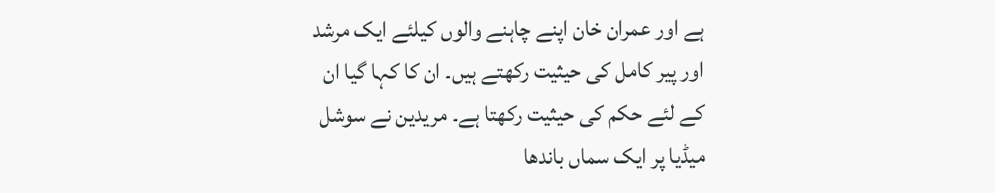ہے اور عمران خان اپنے چاہنے والوں کیلئے ایک مرشد اور پیر کامل کی حیثیت رکھتے ہیں۔ ان کا کہا گیا ان کے لئے حکم کی حیثیت رکھتا ہے۔ مریدین نے سوشل میڈیا پر ایک سماں باندھا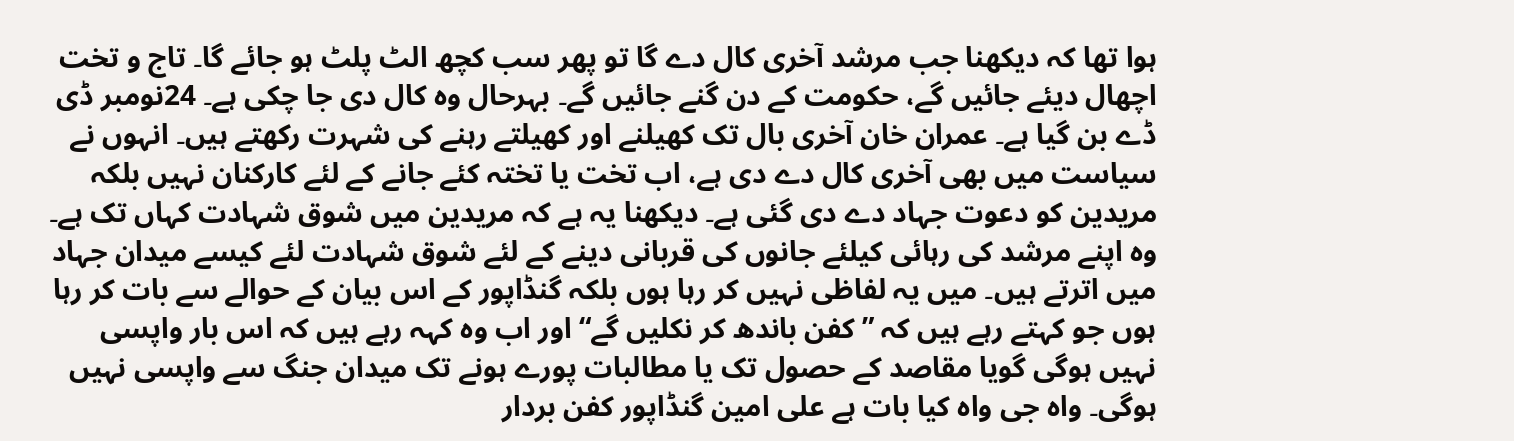ہوا تھا کہ دیکھنا جب مرشد آخری کال دے گا تو پھر سب کچھ الٹ پلٹ ہو جائے گا۔ تاج و تخت اچھال دیئے جائیں گے، حکومت کے دن گنے جائیں گے۔ بہرحال وہ کال دی جا چکی ہے۔ 24نومبر ڈی ڈے بن گیا ہے۔ عمران خان آخری بال تک کھیلنے اور کھیلتے رہنے کی شہرت رکھتے ہیں۔ انہوں نے سیاست میں بھی آخری کال دے دی ہے، اب تخت یا تختہ کئے جانے کے لئے کارکنان نہیں بلکہ مریدین کو دعوت جہاد دے دی گئی ہے۔ دیکھنا یہ ہے کہ مریدین میں شوق شہادت کہاں تک ہے۔ وہ اپنے مرشد کی رہائی کیلئے جانوں کی قربانی دینے کے لئے شوق شہادت لئے کیسے میدان جہاد میں اترتے ہیں۔ میں یہ لفاظی نہیں کر رہا ہوں بلکہ گنڈاپور کے اس بیان کے حوالے سے بات کر رہا ہوں جو کہتے رہے ہیں کہ ”کفن باندھ کر نکلیں گے“ اور اب وہ کہہ رہے ہیں کہ اس بار واپسی نہیں ہوگی گویا مقاصد کے حصول تک یا مطالبات پورے ہونے تک میدان جنگ سے واپسی نہیں ہوگی۔ واہ جی واہ کیا بات ہے علی امین گنڈاپور کفن بردار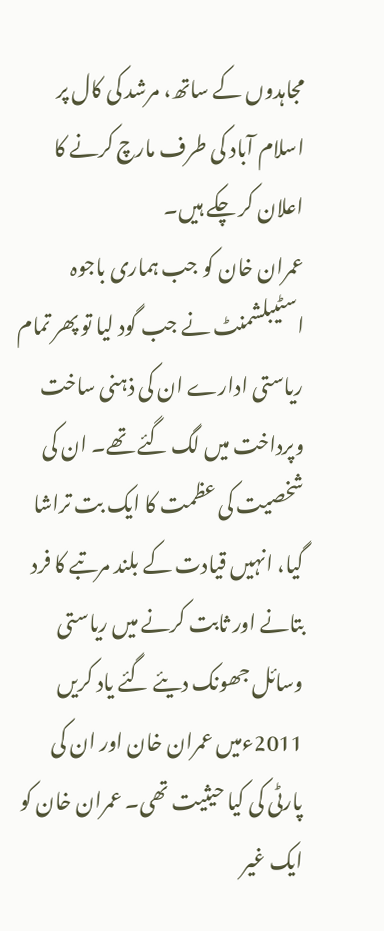مجاہدوں کے ساتھ، مرشد کی کال پر اسلام آباد کی طرف مارچ کرنے کا اعلان کر چکے ہیں۔
عمران خان کو جب ہماری باجوہ اسٹیبلشمنٹ نے جب گود لیا تو پھر تمام ریاستی ادارے ان کی ذہنی ساخت وپرداخت میں لگ گئے تھے۔ ان کی شخصیت کی عظمت کا ایک بت تراشا گیا، انہیں قیادت کے بلند مرتبے کا فرد بتانے اور ثابت کرنے میں ریاستی وسائل جھونک دیئے گئے یاد کریں 2011ءمیں عمران خان اور ان کی پارٹی کی کیا حیثیت تھی۔ عمران خان کو ایک غیر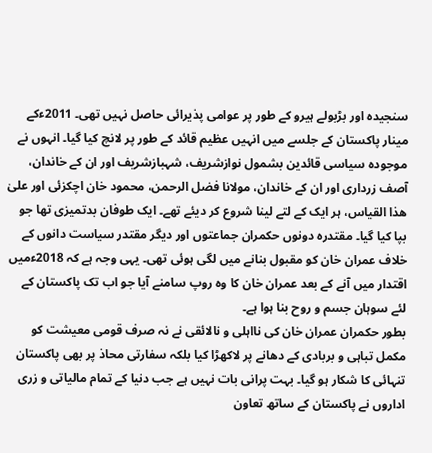سنجیدہ اور بڑبولے ہیرو کے طور پر عوامی پذیرائی حاصل نہیں تھی۔ 2011ءکے مینار پاکستان کے جلسے میں انہیں عظیم قائد کے طور پر لانچ کیا گیا۔ انہوں نے موجودہ سیاسی قائدین بشمول نوازشریف، شہبازشریف اور ان کے خاندان، آصف زرداری اور ان کے خاندان، مولانا فضل الرحمن، محمود خان اچکزئی اور علیٰ ھذا القیاس، ہر ایک کے لتے لینا شروع کر دیئے تھے۔ ایک طوفان بدتمیزی تھا جو بپا کیا گیا۔ مقتدرہ دونوں حکمران جماعتوں اور دیگر مقتدر سیاست دانوں کے خلاف عمران خان کو مقبول بنانے میں لگی ہوئی تھی۔ یہی وجہ ہے کہ 2018ءمیں اقتدار میں آنے کے بعد عمران خان کا وہ روپ سامنے آیا جو اب تک پاکستان کے لئے سوہان جسم و روح بنا ہوا ہے۔
بطور حکمران عمران خان کی نااہلی و نالائقی نے نہ صرف قومی معیشت کو مکمل تباہی و بربادی کے دھانے پر لاکھڑا کیا بلکہ سفارتی محاذ پر بھی پاکستان تنہائی کا شکار ہو گیا۔ بہت پرانی بات نہیں ہے جب دنیا کے تمام مالیاتی و زری اداروں نے پاکستان کے ساتھ تعاون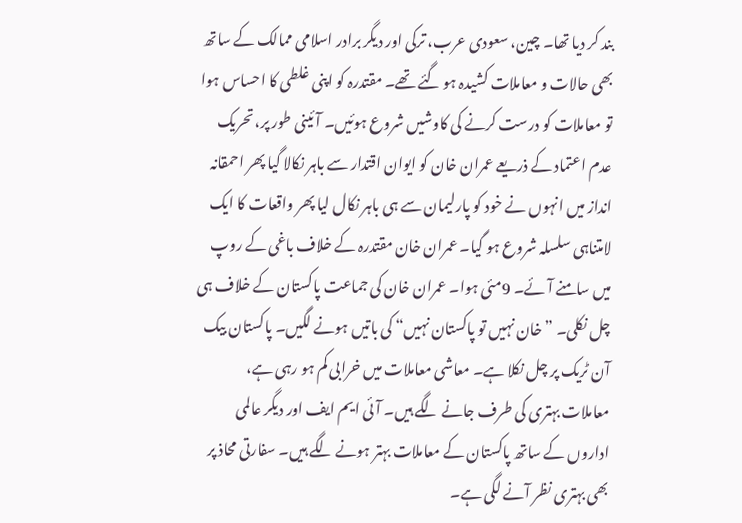بند کر دیا تھا۔ چین، سعودی عرب، ترکی اور دیگر برادر اسلامی ممالک کے ساتھ بھی حالات و معاملات کشیدہ ہو گئے تھے۔ مقتدرہ کو اپنی غلطی کا احساس ہوا تو معاملات کو درست کرنے کی کاوشیں شروع ہوئیں۔ آئینی طور پر، تحریک عدم اعتماد کے ذریعے عمران خان کو ایوان اقتدار سے باہر نکالا گیا پھر احمقانہ انداز میں انہوں نے خود کو پارلیمان سے ہی باہر نکال لیا پھر واقعات کا ایک لامتناہی سلسلہ شروع ہو گیا۔ عمران خان مقتدرہ کے خلاف باغی کے روپ میں سامنے آئے۔ 9مئی ہوا۔ عمران خان کی جماعت پاکستان کے خلاف ہی چل نکلی۔ ”خان نہیں تو پاکستان نہیں“ کی باتیں ہونے لگیں۔ پاکستان بیک آن ٹریک پر چل نکلا ہے۔ معاشی معاملات میں خرابی کم ہو رہی ہے، معاملات بہتری کی طرف جانے لگے ہیں۔ آئی ایم ایف اور دیگر عالمی اداروں کے ساتھ پاکستان کے معاملات بہتر ہونے لگے ہیں۔ سفارتی محاذ پر بھی بہتری نظر آنے لگی ہے۔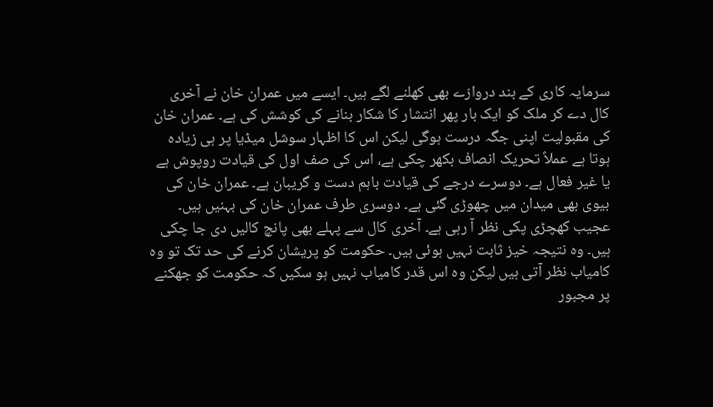سرمایہ کاری کے بند دروازے بھی کھلنے لگے ہیں۔ ایسے میں عمران خان نے آخری کال دے کر ملک کو ایک بار پھر انتشار کا شکار بنانے کی کوشش کی ہے۔ عمران خان کی مقبولیت اپنی جگہ درست ہوگی لیکن اس کا اظہار سوشل میڈیا پر ہی زیادہ ہوتا ہے عملاً تحریک انصاف بکھر چکی ہے، اس کی صف اول کی قیادت روپوش ہے یا غیر فعال ہے۔ دوسرے درجے کی قیادت باہم دست و گریبان ہے۔ عمران خان کی بیوی بھی میدان میں چھوڑی گئی ہے۔ دوسری طرف عمران خان کی بہنیں ہیں۔ عجیب کھچڑی پکی نظر آ رہی ہے۔ آخری کال سے پہلے بھی پانچ کالیں دی جا چکی ہیں۔ وہ نتیجہ خیز ثابت نہیں ہوئی ہیں۔ حکومت کو پریشان کرنے کی حد تک تو وہ کامیاب نظر آتی ہیں لیکن وہ اس قدر کامیاب نہیں ہو سکیں کہ حکومت کو جھکنے پر مجبور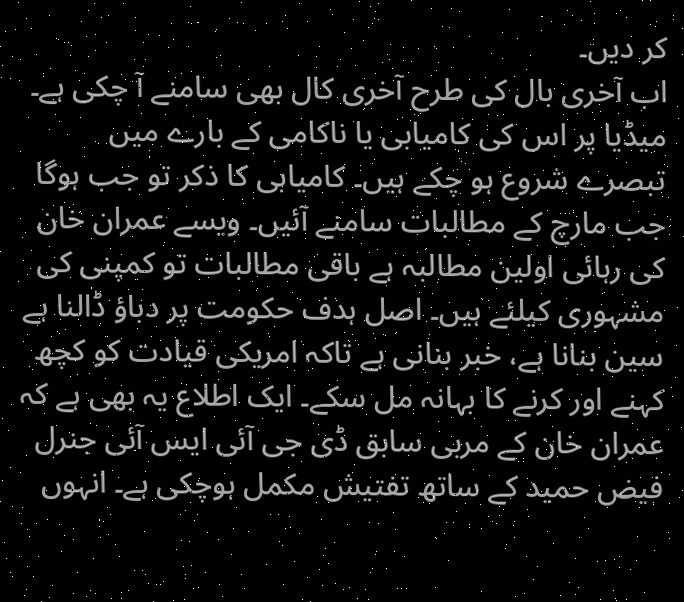کر دیں۔
اب آخری بال کی طرح آخری کال بھی سامنے آ چکی ہے۔ میڈیا پر اس کی کامیابی یا ناکامی کے بارے میں تبصرے شروع ہو چکے ہیں۔ کامیابی کا ذکر تو جب ہوگا جب مارچ کے مطالبات سامنے آئیں۔ ویسے عمران خان کی رہائی اولین مطالبہ ہے باقی مطالبات تو کمپنی کی مشہوری کیلئے ہیں۔ اصل ہدف حکومت پر دباؤ ڈالنا ہے سین بنانا ہے، خبر بنانی ہے تاکہ امریکی قیادت کو کچھ کہنے اور کرنے کا بہانہ مل سکے۔ ایک اطلاع یہ بھی ہے کہ عمران خان کے مربی سابق ڈی جی آئی ایس آئی جنرل فیض حمید کے ساتھ تفتیش مکمل ہوچکی ہے۔ انہوں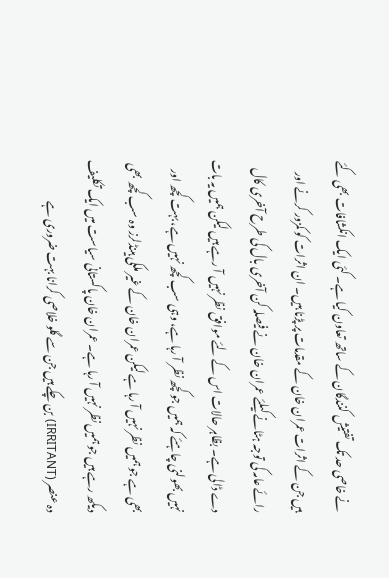نے خاصی حد تک تفتیش کنندگان کے ساتھ تعاون کیا ہے۔ کئی ایک انکشافات بھی کئے ہیں جن کے اثرات عمران خان کے مقدمات پر پڑنا ہیں۔ ان اثرات کو کمزور کرنے اور رائے عامہ کی توجہ ہٹانے کیلئے عمران خان نے فیصلہ کن آخری بال کی طرح آخری کال دے ڈالی ہے۔ بظاہر حالات اس کے لئے موافق نظر نہیں آ رہے ہیں لیکن ہمیں یہ بات نہیں بھولنی چاہئے کہ ہمیں جو کچھ نظر آ رہا ہے، وہی سب کچھ نہیں ہے، بہت کچھ اور بھی ہے جو ہمیں نظر نہیں آ رہا ہے لیکن عمران خان کے غیر ملکی ہینڈلرز وہ سب کچھ بھی دیکھ رہے ہیں جو ہمیں نظر نہیں آ رہا ہے۔ عمران خان پاکستانی سیاست میں ایک تکلیف دہ عنصر (IRRITANT) بن چکے ہیں جن سے گلو خلاصی کرانا بہت ضروری ہے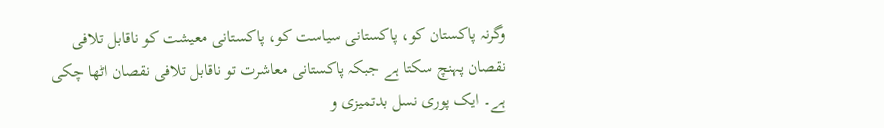وگرنہ پاکستان کو، پاکستانی سیاست کو، پاکستانی معیشت کو ناقابل تلافی نقصان پہنچ سکتا ہے جبکہ پاکستانی معاشرت تو ناقابل تلافی نقصان اٹھا چکی ہے۔ ایک پوری نسل بدتمیزی و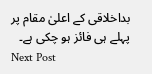بداخلاقی کے اعلیٰ مقام پر پہلے ہی فائز ہو چکی ہے۔
Next Post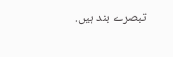تبصرے بند ہیں.